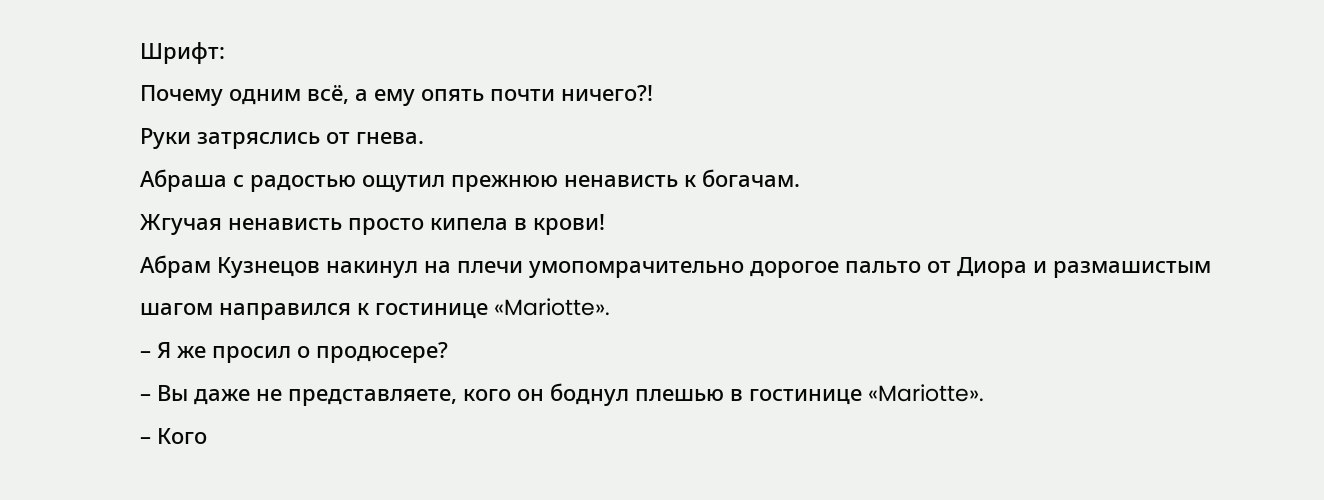Шрифт:
Почему одним всё, а ему опять почти ничего?!
Руки затряслись от гнева.
Абраша с радостью ощутил прежнюю ненависть к богачам.
Жгучая ненависть просто кипела в крови!
Абрам Кузнецов накинул на плечи умопомрачительно дорогое пальто от Диора и размашистым шагом направился к гостинице «Mariotte».
– Я же просил о продюсере?
– Вы даже не представляете, кого он боднул плешью в гостинице «Mariotte».
– Кого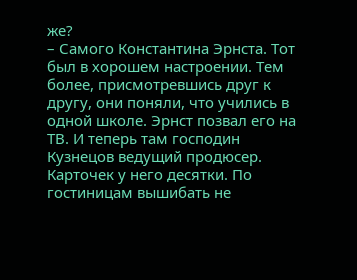же?
– Самого Константина Эрнста. Тот был в хорошем настроении. Тем более, присмотревшись друг к другу, они поняли, что учились в одной школе. Эрнст позвал его на ТВ. И теперь там господин Кузнецов ведущий продюсер. Карточек у него десятки. По гостиницам вышибать не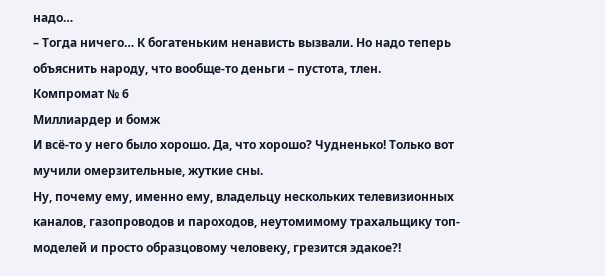надо…
– Тогда ничего… К богатеньким ненависть вызвали. Но надо теперь объяснить народу, что вообще-то деньги – пустота, тлен.
Компромат № 6
Миллиардер и бомж
И всё-то у него было хорошо. Да, что хорошо? Чудненько! Только вот мучили омерзительные, жуткие сны.
Ну, почему ему, именно ему, владельцу нескольких телевизионных каналов, газопроводов и пароходов, неутомимому трахальщику топ-моделей и просто образцовому человеку, грезится эдакое?!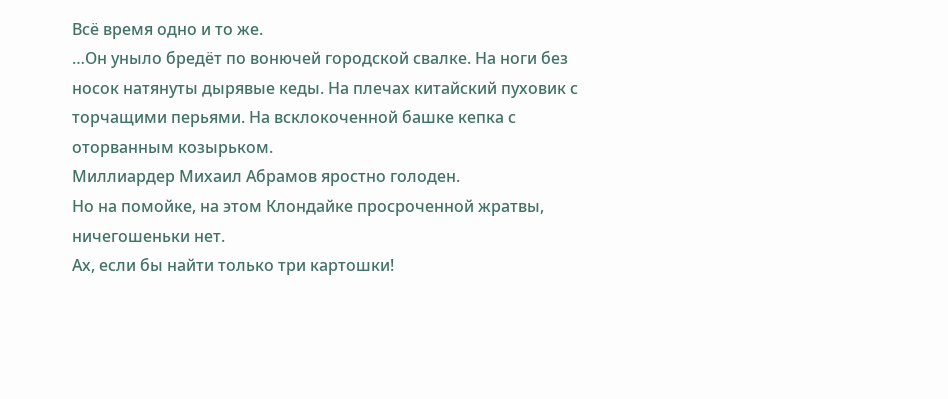Всё время одно и то же.
…Он уныло бредёт по вонючей городской свалке. На ноги без носок натянуты дырявые кеды. На плечах китайский пуховик с торчащими перьями. На всклокоченной башке кепка с оторванным козырьком.
Миллиардер Михаил Абрамов яростно голоден.
Но на помойке, на этом Клондайке просроченной жратвы, ничегошеньки нет.
Ах, если бы найти только три картошки!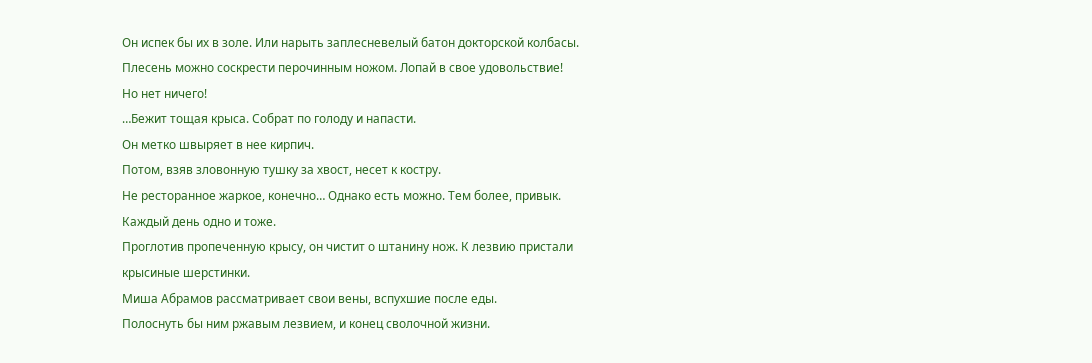Он испек бы их в золе. Или нарыть заплесневелый батон докторской колбасы. Плесень можно соскрести перочинным ножом. Лопай в свое удовольствие!
Но нет ничего!
…Бежит тощая крыса. Собрат по голоду и напасти.
Он метко швыряет в нее кирпич.
Потом, взяв зловонную тушку за хвост, несет к костру.
Не ресторанное жаркое, конечно… Однако есть можно. Тем более, привык. Каждый день одно и тоже.
Проглотив пропеченную крысу, он чистит о штанину нож. К лезвию пристали крысиные шерстинки.
Миша Абрамов рассматривает свои вены, вспухшие после еды.
Полоснуть бы ним ржавым лезвием, и конец сволочной жизни.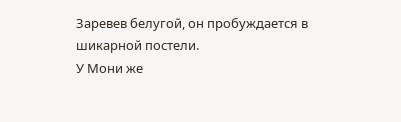Заревев белугой, он пробуждается в шикарной постели.
У Мони же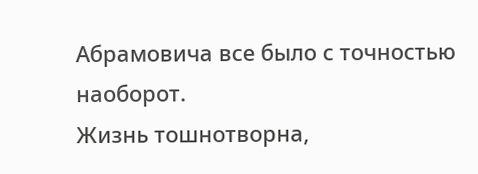Абрамовича все было с точностью наоборот.
Жизнь тошнотворна,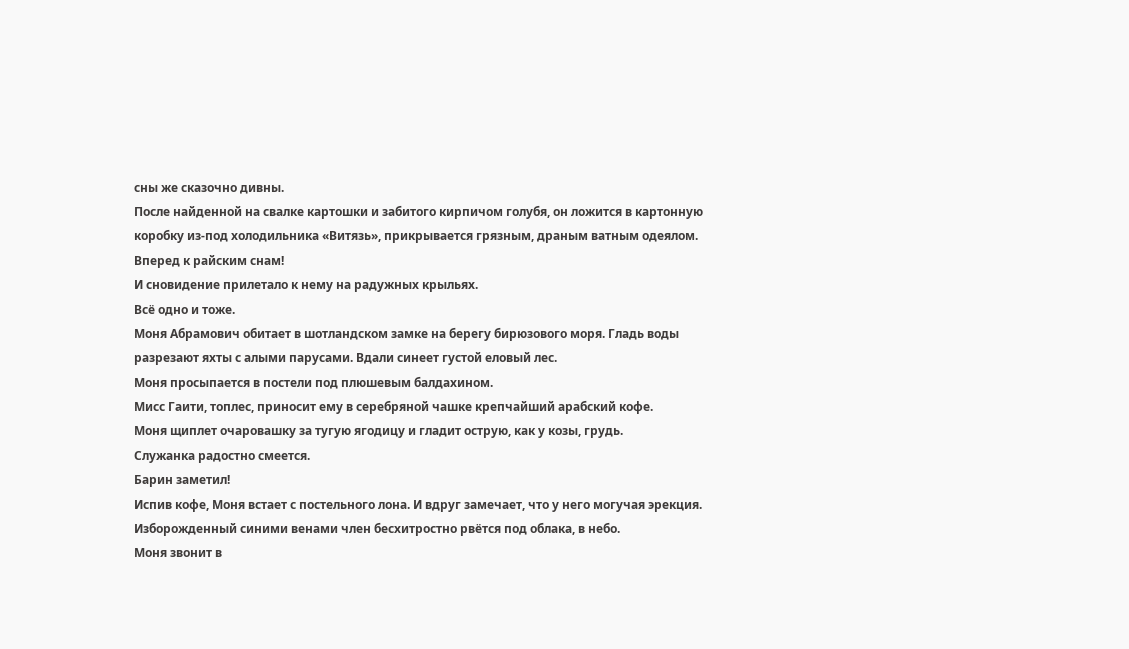сны же сказочно дивны.
После найденной на свалке картошки и забитого кирпичом голубя, он ложится в картонную коробку из-под холодильника «Витязь», прикрывается грязным, драным ватным одеялом.
Вперед к райским снам!
И сновидение прилетало к нему на радужных крыльях.
Всё одно и тоже.
Моня Абрамович обитает в шотландском замке на берегу бирюзового моря. Гладь воды разрезают яхты с алыми парусами. Вдали синеет густой еловый лес.
Моня просыпается в постели под плюшевым балдахином.
Мисс Гаити, топлес, приносит ему в серебряной чашке крепчайший арабский кофе.
Моня щиплет очаровашку за тугую ягодицу и гладит острую, как у козы, грудь.
Служанка радостно смеется.
Барин заметил!
Испив кофе, Моня встает с постельного лона. И вдруг замечает, что у него могучая эрекция. Изборожденный синими венами член бесхитростно рвётся под облака, в небо.
Моня звонит в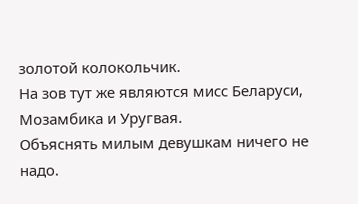золотой колокольчик.
На зов тут же являются мисс Беларуси, Мозамбика и Уругвая.
Объяснять милым девушкам ничего не надо.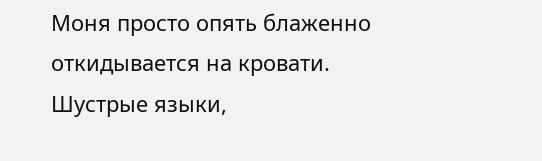Моня просто опять блаженно откидывается на кровати. Шустрые языки,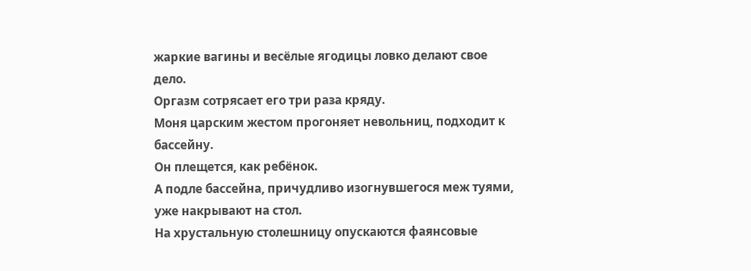жаркие вагины и весёлые ягодицы ловко делают свое дело.
Оргазм сотрясает его три раза кряду.
Моня царским жестом прогоняет невольниц, подходит к бассейну.
Он плещется, как ребёнок.
А подле бассейна, причудливо изогнувшегося меж туями, уже накрывают на стол.
На хрустальную столешницу опускаются фаянсовые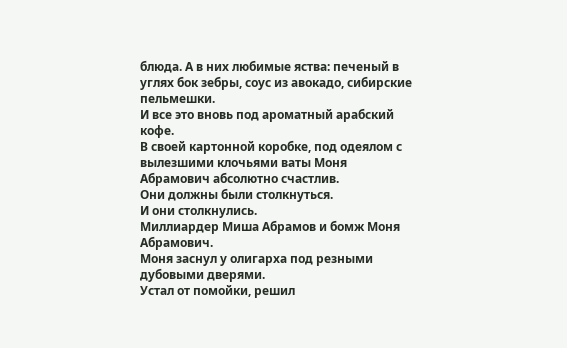блюда. А в них любимые яства: печеный в углях бок зебры, соус из авокадо, сибирские пельмешки.
И все это вновь под ароматный арабский кофе.
В своей картонной коробке, под одеялом с вылезшими клочьями ваты Моня Абрамович абсолютно счастлив.
Они должны были столкнуться.
И они столкнулись.
Миллиардер Миша Абрамов и бомж Моня Абрамович.
Моня заснул у олигарха под резными дубовыми дверями.
Устал от помойки, решил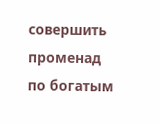совершить променад по богатым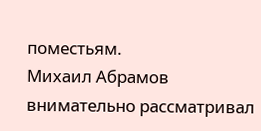поместьям.
Михаил Абрамов внимательно рассматривал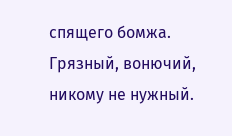спящего бомжа.
Грязный, вонючий, никому не нужный.